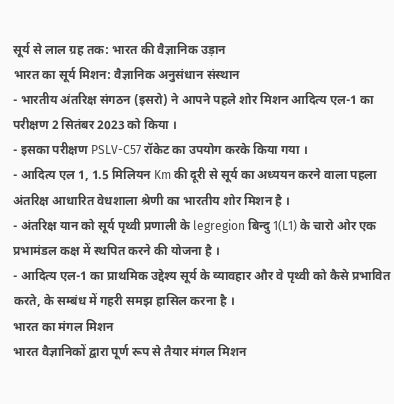सूर्य से लाल ग्रह तक: भारत की वैज्ञानिक उड़ान
भारत का सूर्य मिशन: वैज्ञानिक अनुसंधान संस्थान
- भारतीय अंतरिक्ष संगठन (इसरो) ने आपने पहले शोर मिशन आदित्य एल-1 का परीक्षण 2 सितंबर 2023 को किया ।
- इसका परीक्षण PSLV-C57 रॉकेट का उपयोग करके किया गया ।
- आदित्य एल 1, 1.5 मिलियन Km की दूरी से सूर्य का अध्ययन करने वाला पहला अंतरिक्ष आधारित वेधशाला श्रेणी का भारतीय शोर मिशन है ।
- अंतरिक्ष यान को सूर्य पृथ्वी प्रणाली के legregion बिन्दु 1(L1) के चारो ओर एक प्रभामंडल कक्ष में स्थपित करने की योजना है ।
- आदित्य एल-1 का प्राथमिक उद्देश्य सूर्य के व्यावहार और वे पृथ्वी को कैसे प्रभावित करते, के सम्बंध में गहरी समझ हासिल करना है ।
भारत का मंगल मिशन
भारत वैज्ञानिकों द्वारा पूर्ण रूप से तैयार मंगल मिशन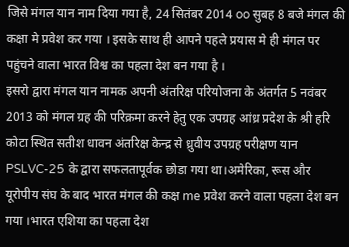जिसे मंगल यान नाम दिया गया है, 24 सितंबर 2014 oo सुबह 8 बजे मंगल की कक्षा मे प्रवेश कर गया । इसके साथ ही आपने पहले प्रयास मे ही मंगल पर पहुंचने वाला भारत विश्व का पहला देश बन गया है ।
इसरो द्वारा मंगल यान नामक अपनी अंतरिक्ष परियोजना के अंतर्गत 5 नवंबर 2013 को मंगल ग्रह की परिक्रमा करने हेतु एक उपग्रह आंध्र प्रदेश के श्री हरि कोटा स्थित सतीश धावन अंतरिक्ष केन्द्र से ध्रुवीय उपग्रह परीक्षण यान PSLVC-25 के द्वारा सफलतापूर्वक छोडा गया था।अमेरिका, रूस और यूरोपीय संघ के बाद भारत मंगल की कक्ष me प्रवेश करने वाला पहला देश बन गया ।भारत एशिया का पहला देश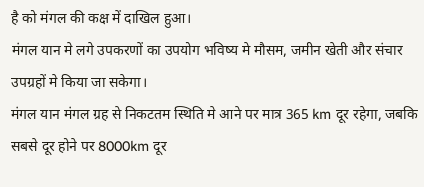है को मंगल की कक्ष में दाखिल हुआ।
मंगल यान मे लगे उपकरणों का उपयोग भविष्य मे मौसम, जमीन खेती और संचार उपग्रहों मे किया जा सकेगा।
मंगल यान मंगल ग्रह से निकटतम स्थिति मे आने पर मात्र 365 km दूर रहेगा, जबकि सबसे दूर होने पर 8000km दूर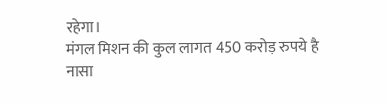रहेगा।
मंगल मिशन की कुल लागत 450 करोड़ रुपये है
नासा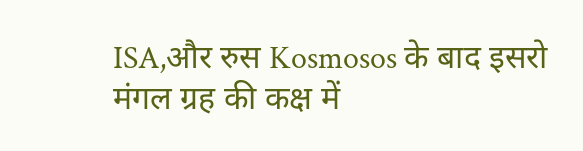ISA,और रुस Kosmosos के बाद इसरो मंगल ग्रह की कक्ष में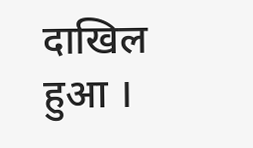दाखिल हुआ ।